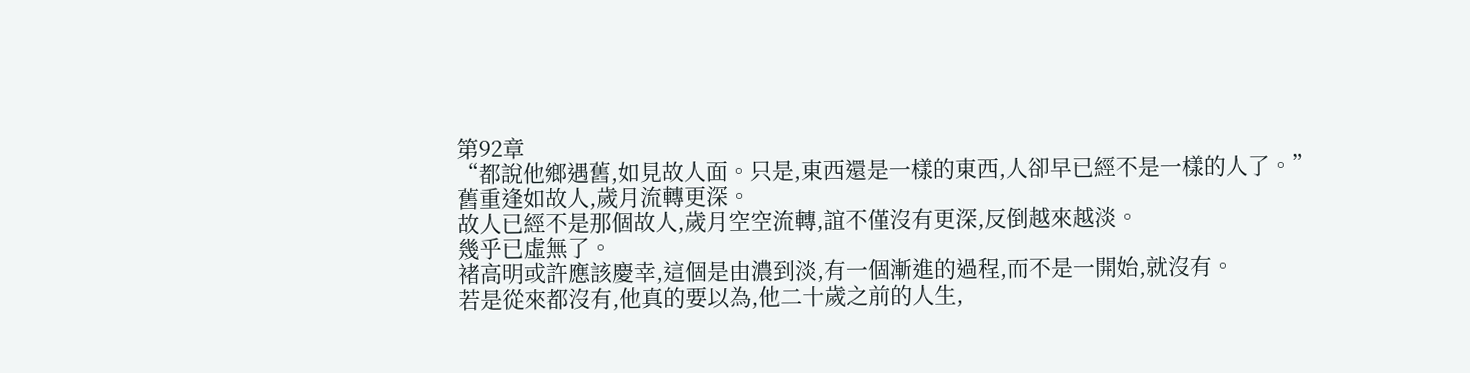第92章
“都說他鄉遇舊,如見故人面。只是,東西還是一樣的東西,人卻早已經不是一樣的人了。”
舊重逢如故人,歲月流轉更深。
故人已經不是那個故人,歲月空空流轉,誼不僅沒有更深,反倒越來越淡。
幾乎已虛無了。
褚高明或許應該慶幸,這個是由濃到淡,有一個漸進的過程,而不是一開始,就沒有。
若是從來都沒有,他真的要以為,他二十歲之前的人生,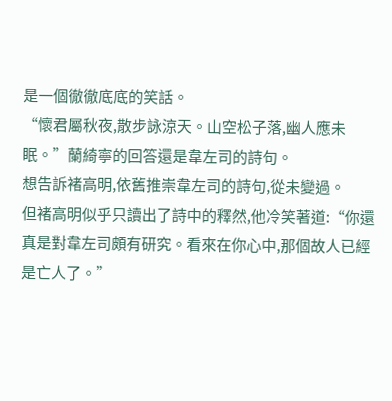是一個徹徹底底的笑話。
“懷君屬秋夜,散步詠涼天。山空松子落,幽人應未眠。”蘭綺寧的回答還是韋左司的詩句。
想告訴褚高明,依舊推崇韋左司的詩句,從未變過。
但褚高明似乎只讀出了詩中的釋然,他冷笑著道:“你還真是對韋左司頗有研究。看來在你心中,那個故人已經是亡人了。”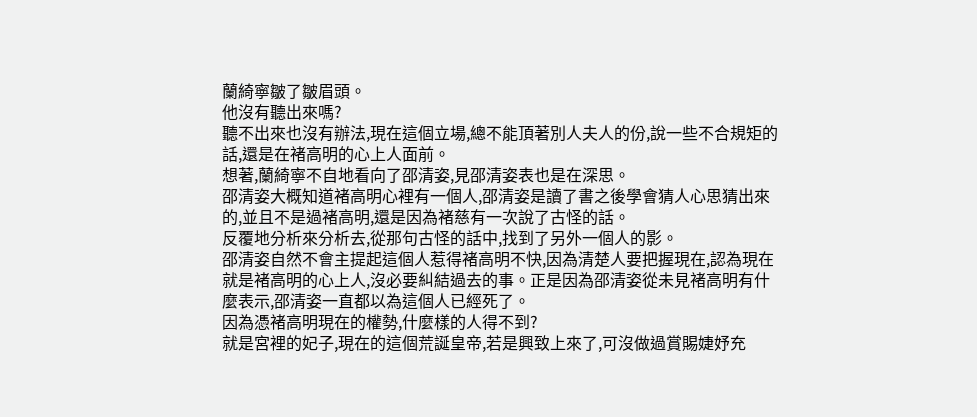蘭綺寧皺了皺眉頭。
他沒有聽出來嗎?
聽不出來也沒有辦法,現在這個立場,總不能頂著別人夫人的份,說一些不合規矩的話,還是在褚高明的心上人面前。
想著,蘭綺寧不自地看向了邵清姿,見邵清姿表也是在深思。
邵清姿大概知道褚高明心裡有一個人,邵清姿是讀了書之後學會猜人心思猜出來的,並且不是過褚高明,還是因為褚慈有一次說了古怪的話。
反覆地分析來分析去,從那句古怪的話中,找到了另外一個人的影。
邵清姿自然不會主提起這個人惹得褚高明不快,因為清楚人要把握現在,認為現在就是褚高明的心上人,沒必要糾結過去的事。正是因為邵清姿從未見褚高明有什麼表示,邵清姿一直都以為這個人已經死了。
因為憑褚高明現在的權勢,什麼樣的人得不到?
就是宮裡的妃子,現在的這個荒誕皇帝,若是興致上來了,可沒做過賞賜婕妤充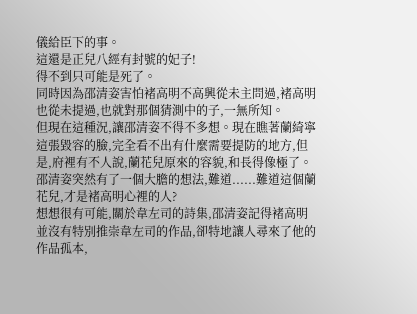儀給臣下的事。
這還是正兒八經有封號的妃子!
得不到只可能是死了。
同時因為邵清姿害怕褚高明不高興從未主問過,褚高明也從未提過,也就對那個猜測中的子,一無所知。
但現在這種況,讓邵清姿不得不多想。現在瞧著蘭綺寧這張毀容的臉,完全看不出有什麼需要提防的地方,但是,府裡有不人說,蘭花兒原來的容貌,和長得像極了。
邵清姿突然有了一個大膽的想法,難道......難道這個蘭花兒,才是褚高明心裡的人?
想想很有可能,關於韋左司的詩集,邵清姿記得褚高明並沒有特別推崇韋左司的作品,卻特地讓人尋來了他的作品孤本,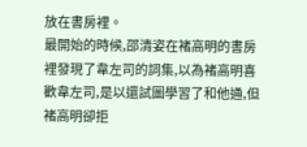放在書房裡。
最開始的時候,邵清姿在褚高明的書房裡發現了韋左司的詞集,以為褚高明喜歡韋左司,是以還試圖學習了和他通,但褚高明卻拒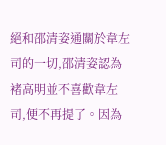絕和邵清姿通關於韋左司的一切,邵清姿認為褚高明並不喜歡韋左司,便不再提了。因為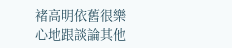褚高明依舊很樂心地跟談論其他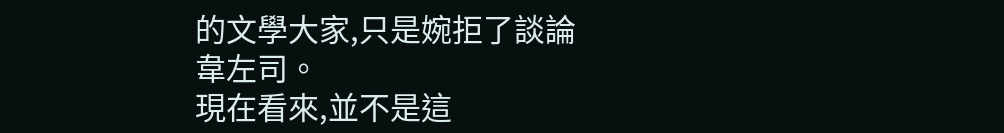的文學大家,只是婉拒了談論韋左司。
現在看來,並不是這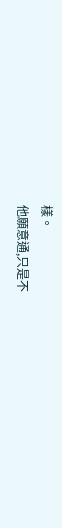樣。
他願意通,只是不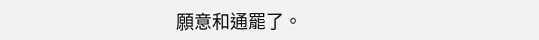願意和通罷了。